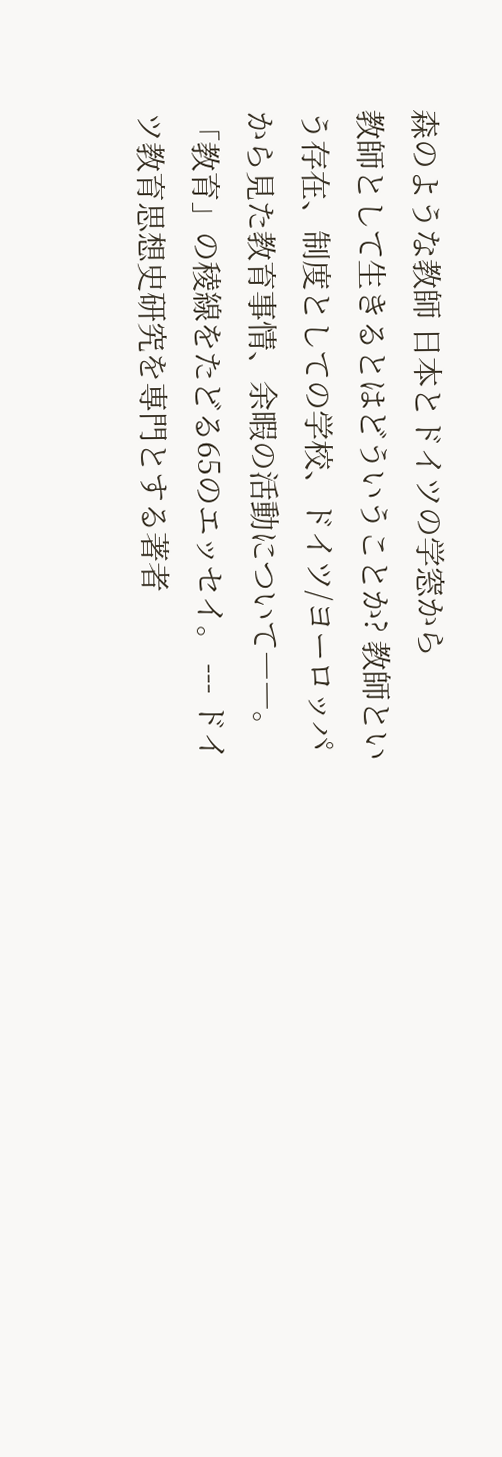森のような教師 日本とドイツの学窓から
教師として生きるとはどういうことか? 教師という存在、制度としての学校、ドイツ/ヨーロッパから見た教育事情、余暇の活動について――。「教育」の稜線をたどる65のエッセイ。 --- ドイツ教育思想史研究を専門とする著者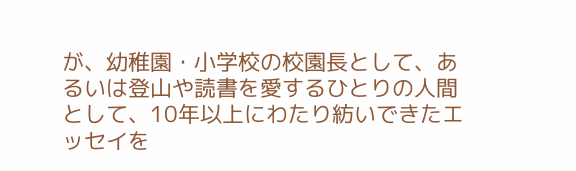が、幼稚園・小学校の校園長として、あるいは登山や読書を愛するひとりの人間として、10年以上にわたり紡いできたエッセイを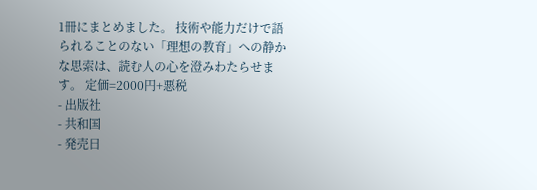1冊にまとめました。 技術や能力だけで語られることのない「理想の教育」への静かな思索は、読む人の心を澄みわたらせます。 定価=2000円+悪税
- 出版社
- 共和国
- 発売日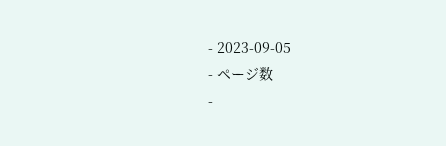- 2023-09-05
- ページ数
-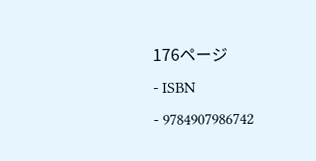176ページ
- ISBN
- 9784907986742